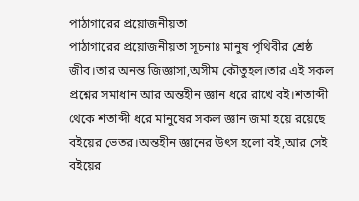পাঠাগারের প্রয়োজনীয়তা
পাঠাগারের প্রয়োজনীয়তা সূচনাঃ মানুষ পৃথিবীর শ্রেষ্ঠ জীব।তার অনন্ত জিজ্ঞাসা,অসীম কৌতুহল।তার এই সকল প্রশ্নের সমাধান আর অন্তহীন জ্ঞান ধরে রাখে বই।শতাব্দী থেকে শতাব্দী ধরে মানুষের সকল জ্ঞান জমা হয়ে রয়েছে বইয়ের ভেতর।অন্তহীন জ্ঞানের উৎস হলো বই,আর সেই বইয়ের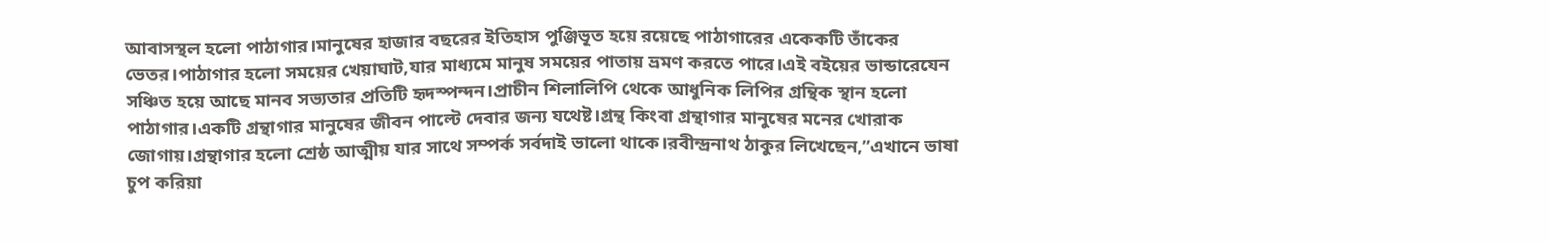আবাসস্থল হলো পাঠাগার।মানুষের হাজার বছরের ইতিহাস পুঞ্জিভূত হয়ে রয়েছে পাঠাগারের একেকটি তাঁকের ভেতর।পাঠাগার হলো সময়ের খেয়াঘাট,যার মাধ্যমে মানুষ সময়ের পাতায় ভ্রমণ করতে পারে।এই বইয়ের ভান্ডারেযেন সঞ্চিত হয়ে আছে মানব সভ্যতার প্রতিটি হৃদস্পন্দন।প্রাচীন শিলালিপি থেকে আধুনিক লিপির গ্রন্থিক স্থান হলো পাঠাগার।একটি গ্রন্থাগার মানুষের জীবন পাল্টে দেবার জন্য যথেষ্ট।গ্রন্থ কিংবা গ্রন্থাগার মানুষের মনের খোরাক জোগায়।গ্রন্থাগার হলো শ্রেষ্ঠ আত্মীয় যার সাথে সম্পর্ক সর্বদাই ভালো থাকে।রবীন্দ্রনাথ ঠাকুর লিখেছেন,’’এখানে ভাষা চুপ করিয়া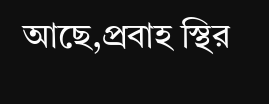আছে,প্রবাহ স্থির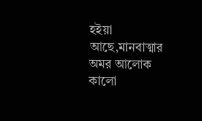হইয়া আছে,মানবাত্মার অমর আলোক কালো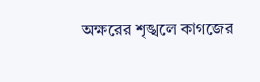অক্ষরের শৃঙ্খলে কাগজের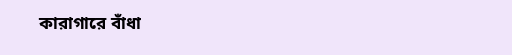কারাগারে বাঁধা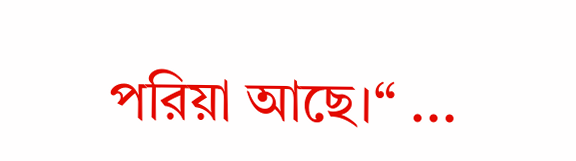পরিয়া আছে।“ ...